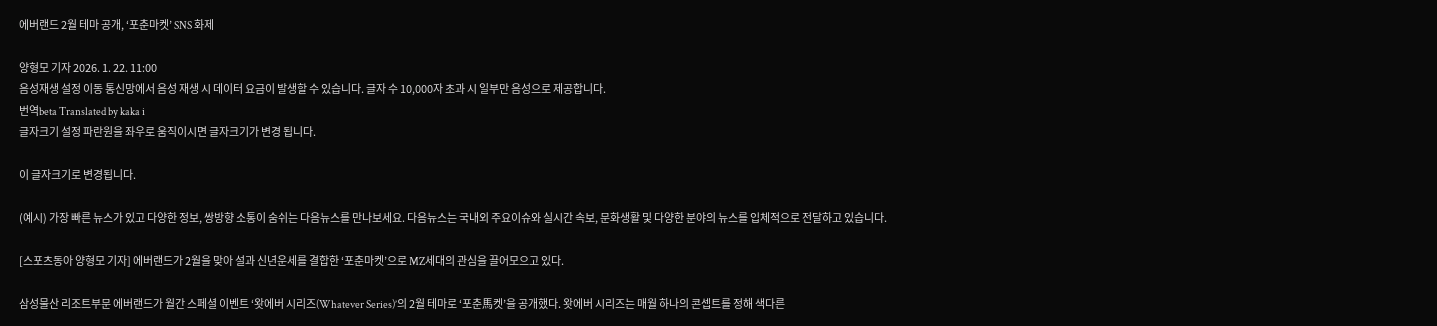에버랜드 2월 테마 공개, ‘포춘마켓’ SNS 화제

양형모 기자 2026. 1. 22. 11:00
음성재생 설정 이동 통신망에서 음성 재생 시 데이터 요금이 발생할 수 있습니다. 글자 수 10,000자 초과 시 일부만 음성으로 제공합니다.
번역beta Translated by kaka i
글자크기 설정 파란원을 좌우로 움직이시면 글자크기가 변경 됩니다.

이 글자크기로 변경됩니다.

(예시) 가장 빠른 뉴스가 있고 다양한 정보, 쌍방향 소통이 숨쉬는 다음뉴스를 만나보세요. 다음뉴스는 국내외 주요이슈와 실시간 속보, 문화생활 및 다양한 분야의 뉴스를 입체적으로 전달하고 있습니다.

[스포츠동아 양형모 기자] 에버랜드가 2월을 맞아 설과 신년운세를 결합한 ‘포춘마켓’으로 MZ세대의 관심을 끌어모으고 있다.

삼성물산 리조트부문 에버랜드가 월간 스페셜 이벤트 ‘왓에버 시리즈(Whatever Series)’의 2월 테마로 ‘포춘馬켓’을 공개했다. 왓에버 시리즈는 매월 하나의 콘셉트를 정해 색다른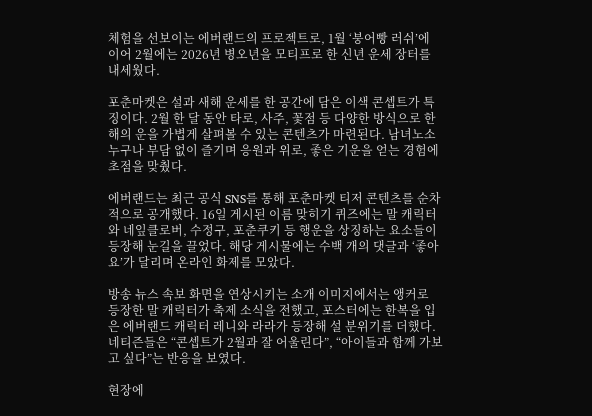체험을 선보이는 에버랜드의 프로젝트로, 1월 ‘붕어빵 러쉬’에 이어 2월에는 2026년 병오년을 모티프로 한 신년 운세 장터를 내세웠다.

포춘마켓은 설과 새해 운세를 한 공간에 담은 이색 콘셉트가 특징이다. 2월 한 달 동안 타로, 사주, 꽃점 등 다양한 방식으로 한 해의 운을 가볍게 살펴볼 수 있는 콘텐츠가 마련된다. 남녀노소 누구나 부담 없이 즐기며 응원과 위로, 좋은 기운을 얻는 경험에 초점을 맞췄다.

에버랜드는 최근 공식 SNS를 통해 포춘마켓 티저 콘텐츠를 순차적으로 공개했다. 16일 게시된 이름 맞히기 퀴즈에는 말 캐릭터와 네잎클로버, 수정구, 포춘쿠키 등 행운을 상징하는 요소들이 등장해 눈길을 끌었다. 해당 게시물에는 수백 개의 댓글과 ‘좋아요’가 달리며 온라인 화제를 모았다.

방송 뉴스 속보 화면을 연상시키는 소개 이미지에서는 앵커로 등장한 말 캐릭터가 축제 소식을 전했고, 포스터에는 한복을 입은 에버랜드 캐릭터 레니와 라라가 등장해 설 분위기를 더했다. 네티즌들은 “콘셉트가 2월과 잘 어울린다”, “아이들과 함께 가보고 싶다”는 반응을 보였다.

현장에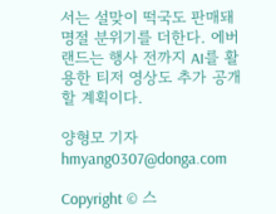서는 설맞이 떡국도 판매돼 명절 분위기를 더한다. 에버랜드는 행사 전까지 AI를 활용한 티저 영상도 추가 공개할 계획이다.

양형모 기자 hmyang0307@donga.com

Copyright © 스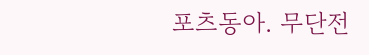포츠동아. 무단전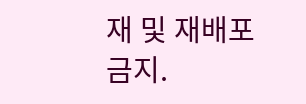재 및 재배포 금지.